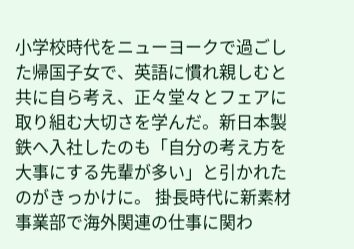小学校時代をニューヨークで過ごした帰国子女で、英語に慣れ親しむと共に自ら考え、正々堂々とフェアに取り組む大切さを学んだ。新日本製鉄へ入社したのも「自分の考え方を大事にする先輩が多い」と引かれたのがきっかけに。 掛長時代に新素材事業部で海外関連の仕事に関わ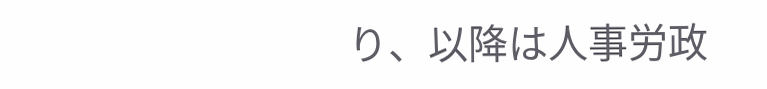り、以降は人事労政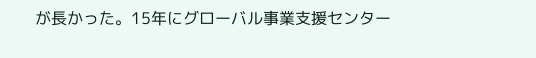が長かった。15年にグローバル事業支援センター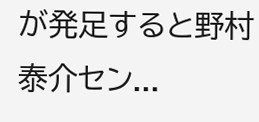が発足すると野村泰介セン...